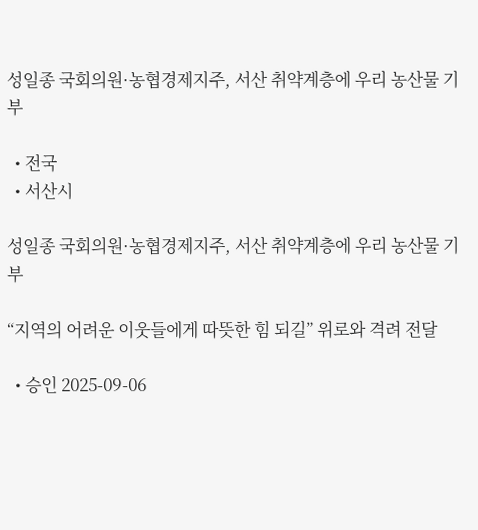성일종 국회의원·농협경제지주, 서산 취약계층에 우리 농산물 기부

  • 전국
  • 서산시

성일종 국회의원·농협경제지주, 서산 취약계층에 우리 농산물 기부

“지역의 어려운 이웃들에게 따뜻한 힘 되길” 위로와 격려 전달

  • 승인 2025-09-06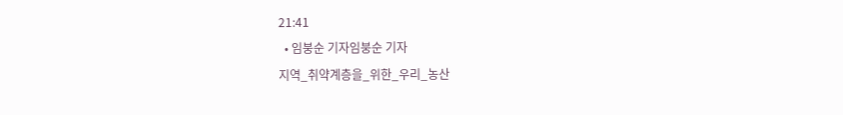21:41
  • 임붕순 기자임붕순 기자
지역_취약계층을_위한_우리_농산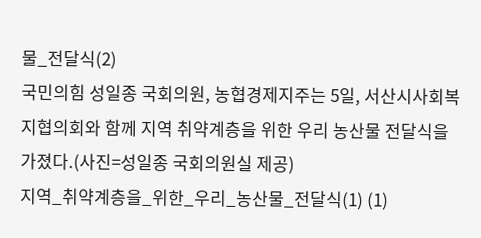물_전달식(2)
국민의힘 성일종 국회의원, 농협경제지주는 5일, 서산시사회복지협의회와 함께 지역 취약계층을 위한 우리 농산물 전달식을 가졌다.(사진=성일종 국회의원실 제공)
지역_취약계층을_위한_우리_농산물_전달식(1) (1)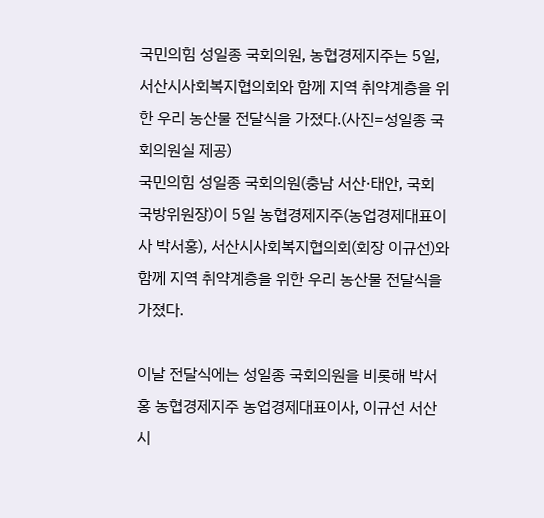국민의힘 성일종 국회의원, 농협경제지주는 5일, 서산시사회복지협의회와 함께 지역 취약계층을 위한 우리 농산물 전달식을 가졌다.(사진=성일종 국회의원실 제공)
국민의힘 성일종 국회의원(충남 서산·태안, 국회 국방위원장)이 5일 농협경제지주(농업경제대표이사 박서홍), 서산시사회복지협의회(회장 이규선)와 함께 지역 취약계층을 위한 우리 농산물 전달식을 가졌다.

이날 전달식에는 성일종 국회의원을 비롯해 박서홍 농협경제지주 농업경제대표이사, 이규선 서산시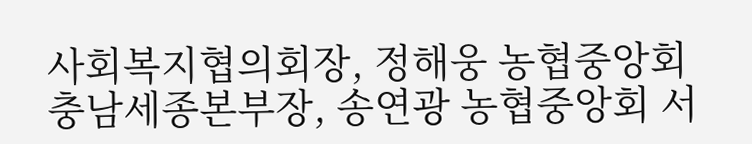사회복지협의회장, 정해웅 농협중앙회 충남세종본부장, 송연광 농협중앙회 서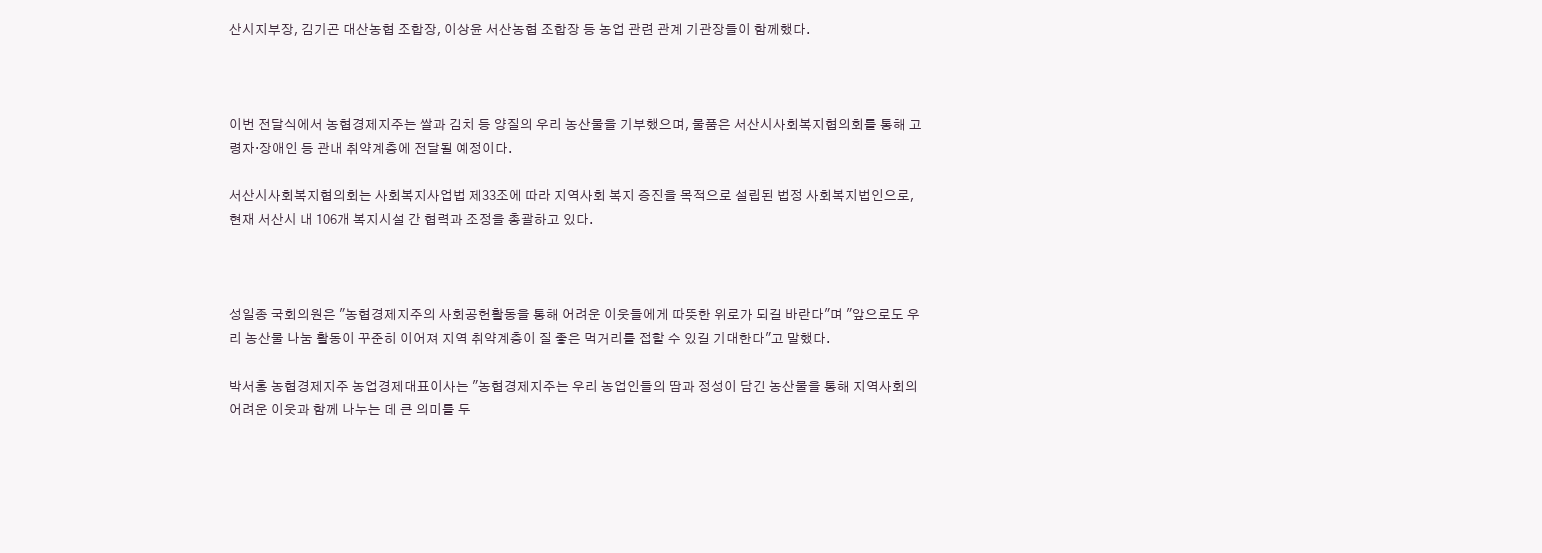산시지부장, 김기곤 대산농협 조합장, 이상윤 서산농협 조합장 등 농업 관련 관계 기관장들이 함께했다.



이번 전달식에서 농협경제지주는 쌀과 김치 등 양질의 우리 농산물을 기부했으며, 물품은 서산시사회복지협의회를 통해 고령자·장애인 등 관내 취약계층에 전달될 예정이다.

서산시사회복지협의회는 사회복지사업법 제33조에 따라 지역사회 복지 증진을 목적으로 설립된 법정 사회복지법인으로, 현재 서산시 내 106개 복지시설 간 협력과 조정을 총괄하고 있다.



성일종 국회의원은 "농협경제지주의 사회공헌활동을 통해 어려운 이웃들에게 따뜻한 위로가 되길 바란다"며 "앞으로도 우리 농산물 나눔 활동이 꾸준히 이어져 지역 취약계층이 질 좋은 먹거리를 접할 수 있길 기대한다"고 말했다.

박서홍 농협경제지주 농업경제대표이사는 "농협경제지주는 우리 농업인들의 땀과 정성이 담긴 농산물을 통해 지역사회의 어려운 이웃과 함께 나누는 데 큰 의미를 두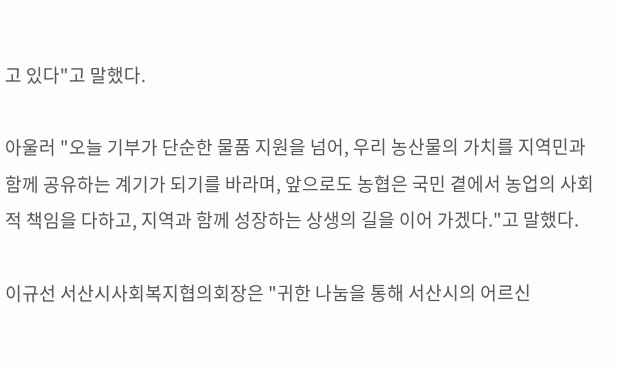고 있다"고 말했다.

아울러 "오늘 기부가 단순한 물품 지원을 넘어, 우리 농산물의 가치를 지역민과 함께 공유하는 계기가 되기를 바라며, 앞으로도 농협은 국민 곁에서 농업의 사회적 책임을 다하고, 지역과 함께 성장하는 상생의 길을 이어 가겠다."고 말했다.

이규선 서산시사회복지협의회장은 "귀한 나눔을 통해 서산시의 어르신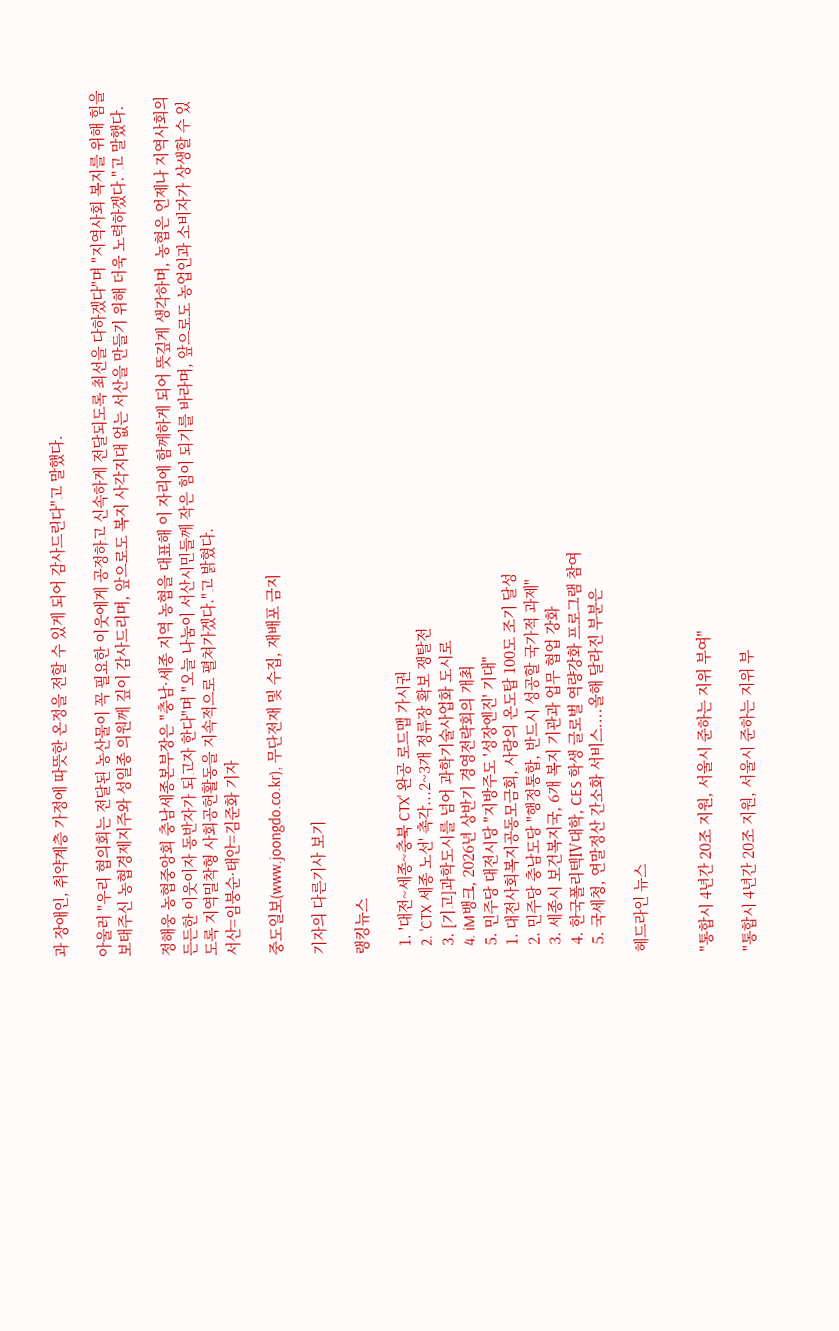과 장애인, 취약계층 가정에 따뜻한 온정을 전할 수 있게 되어 감사드린다"고 말했다.

아울러 "우리 협의회는 전달된 농산물이 꼭 필요한 이웃에게 공정하고 신속하게 전달되도록 최선을 다하겠다"며 "지역사회 복지를 위해 힘을 보태주신 농협경제지주와 성일종 의원께 깊이 감사드리며, 앞으로도 복지 사각지대 없는 서산을 만들기 위해 더욱 노력하겠다."고 말했다.

정해웅 농협중앙회 충남세종본부장은 "충남·세종 지역 농협을 대표해 이 자리에 함께하게 되어 뜻깊게 생각하며, 농협은 언제나 지역사회의 든든한 이웃이자 동반자가 되고자 한다"며 "오늘 나눔이 서산시민들께 작은 힘이 되기를 바라며, 앞으로도 농업인과 소비자가 상생할 수 있도록 지역밀착형 사회공헌활동을 지속적으로 펼쳐가겠다."고 밝혔다.
서산=임붕순·태안=김준화 기자

중도일보(www.joongdo.co.kr), 무단전재 및 수집, 재배포 금지

기자의 다른기사 보기

랭킹뉴스

  1. '대전~세종~충북 CTX' 완공 로드맵 가시권
  2. 'CTX 세종 노선' 촉각...2~3개 정류장 확보 쟁탈전
  3. [기고]과학도시를 넘어 과학기술사업화 도시로
  4. iM뱅크, 2026년 상반기 경영전략회의 개최
  5. 민주당 대전시당 "지방주도 '성장엔진' 기대"
  1. 대전사회복지공동모금회, 사랑의 온도탑 100도 조기 달성
  2. 민주당 충남도당 "행정통합, 반드시 성공할 국가적 과제"
  3. 세종시 보건복지국, 6개 복지 기관과 업무 협업 강화
  4. 한국폴리텍Ⅳ대학, CES 학생 글로벌 역량강화 프로그램 참여
  5. 국세청, 연말정산 간소화 서비스....올해 달라진 부분은

헤드라인 뉴스


"통합시 4년간 20조 지원, 서울시 준하는 지위 부여"

"통합시 4년간 20조 지원, 서울시 준하는 지위 부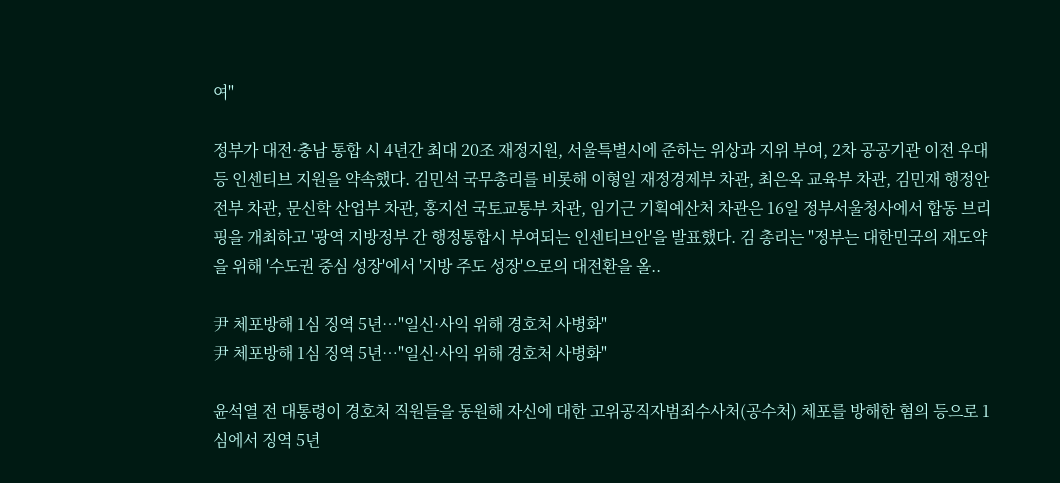여"

정부가 대전·충남 통합 시 4년간 최대 20조 재정지원, 서울특별시에 준하는 위상과 지위 부여, 2차 공공기관 이전 우대 등 인센티브 지원을 약속했다. 김민석 국무총리를 비롯해 이형일 재정경제부 차관, 최은옥 교육부 차관, 김민재 행정안전부 차관, 문신학 산업부 차관, 홍지선 국토교통부 차관, 임기근 기획예산처 차관은 16일 정부서울청사에서 합동 브리핑을 개최하고 '광역 지방정부 간 행정통합시 부여되는 인센티브안'을 발표했다. 김 총리는 "정부는 대한민국의 재도약을 위해 '수도권 중심 성장'에서 '지방 주도 성장'으로의 대전환을 올..

尹 체포방해 1심 징역 5년…"일신·사익 위해 경호처 사병화"
尹 체포방해 1심 징역 5년…"일신·사익 위해 경호처 사병화"

윤석열 전 대통령이 경호처 직원들을 동원해 자신에 대한 고위공직자범죄수사처(공수처) 체포를 방해한 혐의 등으로 1심에서 징역 5년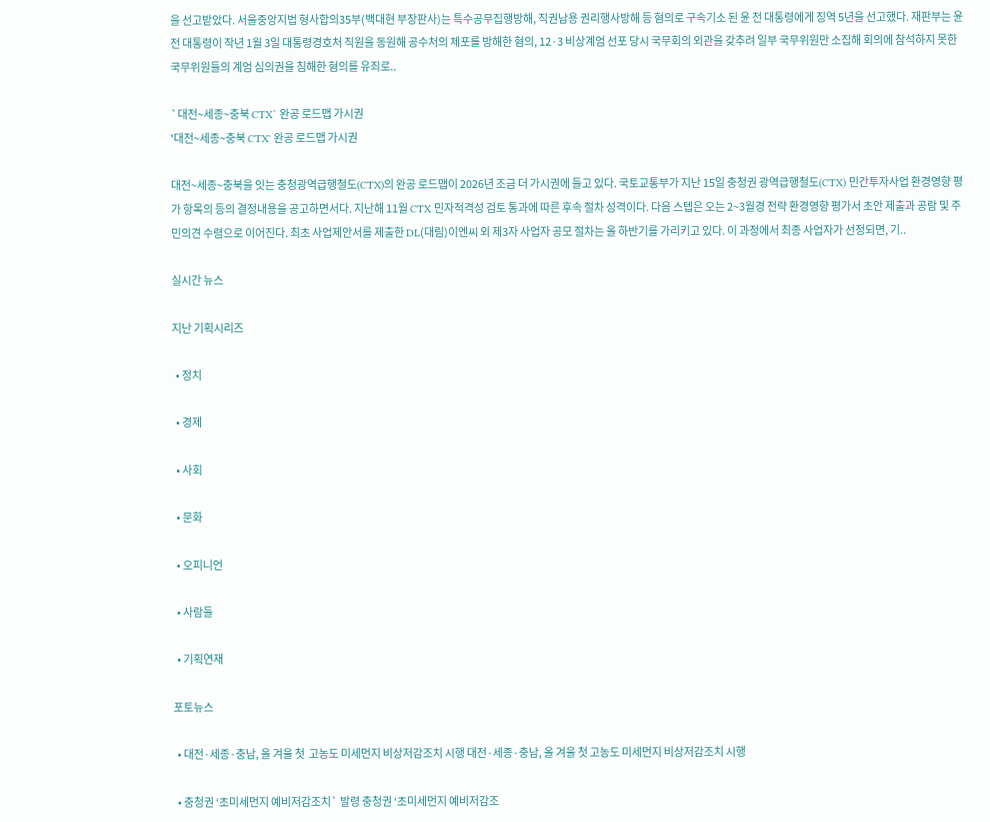을 선고받았다. 서울중앙지법 형사합의35부(백대현 부장판사)는 특수공무집행방해, 직권남용 권리행사방해 등 혐의로 구속기소 된 윤 전 대통령에게 징역 5년을 선고했다. 재판부는 윤 전 대통령이 작년 1월 3일 대통령경호처 직원을 동원해 공수처의 체포를 방해한 혐의, 12·3 비상계엄 선포 당시 국무회의 외관을 갖추려 일부 국무위원만 소집해 회의에 참석하지 못한 국무위원들의 계엄 심의권을 침해한 혐의를 유죄로..

`대전~세종~충북 CTX` 완공 로드맵 가시권
'대전~세종~충북 CTX' 완공 로드맵 가시권

대전~세종~충북을 잇는 충청광역급행철도(CTX)의 완공 로드맵이 2026년 조금 더 가시권에 들고 있다. 국토교통부가 지난 15일 충청권 광역급행철도(CTX) 민간투자사업 환경영향 평가 항목의 등의 결정내용을 공고하면서다. 지난해 11월 CTX 민자적격성 검토 통과에 따른 후속 절차 성격이다. 다음 스텝은 오는 2~3월경 전략 환경영향 평가서 초안 제출과 공람 및 주민의견 수렴으로 이어진다. 최초 사업제안서를 제출한 DL(대림)이엔씨 외 제3자 사업자 공모 절차는 올 하반기를 가리키고 있다. 이 과정에서 최종 사업자가 선정되면, 기..

실시간 뉴스

지난 기획시리즈

  • 정치

  • 경제

  • 사회

  • 문화

  • 오피니언

  • 사람들

  • 기획연재

포토뉴스

  • 대전·세종·충남, 올 겨울 첫  고농도 미세먼지 비상저감조치 시행 대전·세종·충남, 올 겨울 첫 고농도 미세먼지 비상저감조치 시행

  • 충청권 ‘초미세먼지 예비저감조치` 발령 충청권 ‘초미세먼지 예비저감조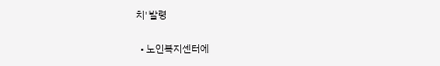치' 발령

  • 노인복지센터에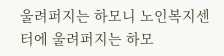울려퍼지는 하모니 노인복지센터에 울려퍼지는 하모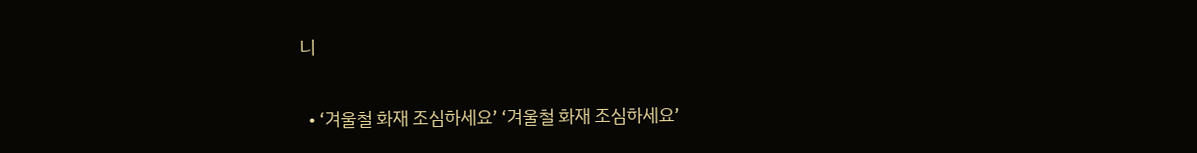니

  • ‘겨울철 화재 조심하세요’ ‘겨울철 화재 조심하세요’